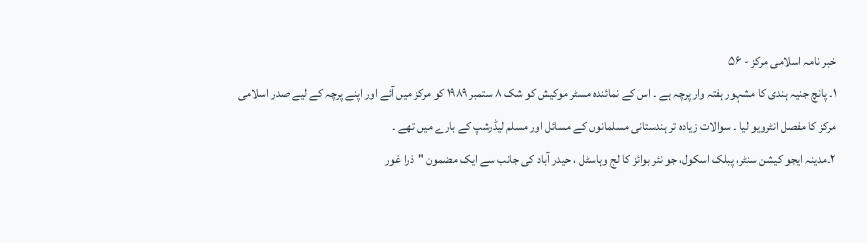خبر نامہ اسلامی مرکز - ۵۶
۱۔ پانچ جنیہ ہندی کا مشہور ہفتہ وار پرچہ ہے ۔ اس کے نمائندہ مسٹر موکیش کو شک ۸ ستمبر ۱۹۸۹ کو مرکز میں آئے اور اپنے پرچہ کے لیے صدر اسلامی مرکز کا مفصل انٹرویو لیا ۔ سوالات زیادہ تر ہندستانی مسلمانوں کے مسائل اور مسلم لیڈرشپ کے بارے میں تھے ۔
۲۔مدینہ ایجو کیشن سنٹر، پبلک اسکول، جو نئر بوائز کا لج وہاسٹل ، حیدر آباد کی جانب سے ایک مضمون "ذرا غور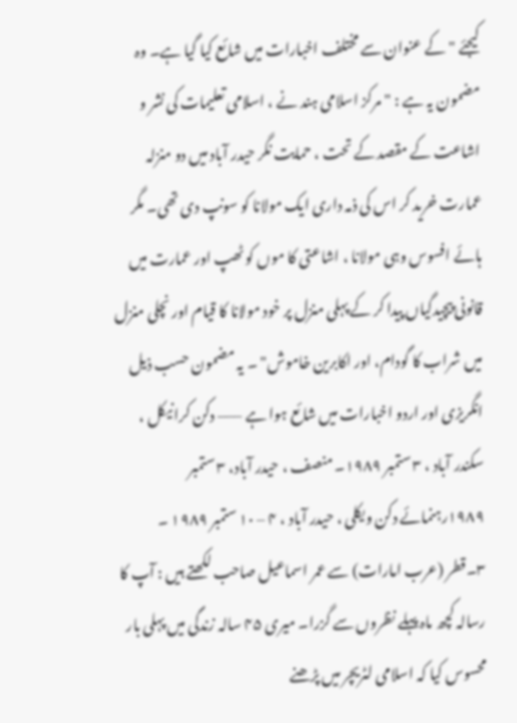کیجئے " کے عنوان سے مختلف اخبارات میں شائع کیا گیا ہے۔ وہ مضمون یہ ہے : "مرکز اسلامی ہند نے ، اسلامی تعلیمات کی نشر و اشاعت کے مقصد کے تحت ، حمایت نگر حیدر آباد میں دو منزلہ عمارت خرید کر اس کی ذمہ داری ایک مولانا کو سونپ دی تھی۔ مگر ہائے افسوس وہی مولانا ، اشاعتی کا موں کو ٹھپ اور عمارت میں قانونی پیچیدگیاں پیدا کر کے پہلی منزل پر خود مولانا کا قیام اور نچلی منزل میں شراب کا گودام، اور اکابرین خاموش" ۔ یہ مضمون حسب ذیل انگریزی اور اردو اخبارات میں شائع ہوا ہے ––– دکن کرانیکل ، سکندر آباد ، ۳ ستمبر ۱۹۸۹۔ منصف ، حیدر آباد، ۳ ستمبر ۱۹۸۹رہنمائے دکن ویکلی ، حیدر آباد ، ۴ – ۱۰ ستمبر ۱۹۸۹ ۔
۳۔قطر (عرب امارات) سے عمر اسماعیل صاحب لکھتے ہیں : آپ کا رسالہ کچھ ماہ پہلے نظروں سے گزرا۔ میری ۴۵ سالہ زندگی میں پہلی بار محسوس کیا کہ اسلامی لٹریچر میں پڑھنے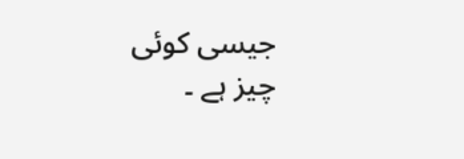جیسی کوئی چیز ہے ۔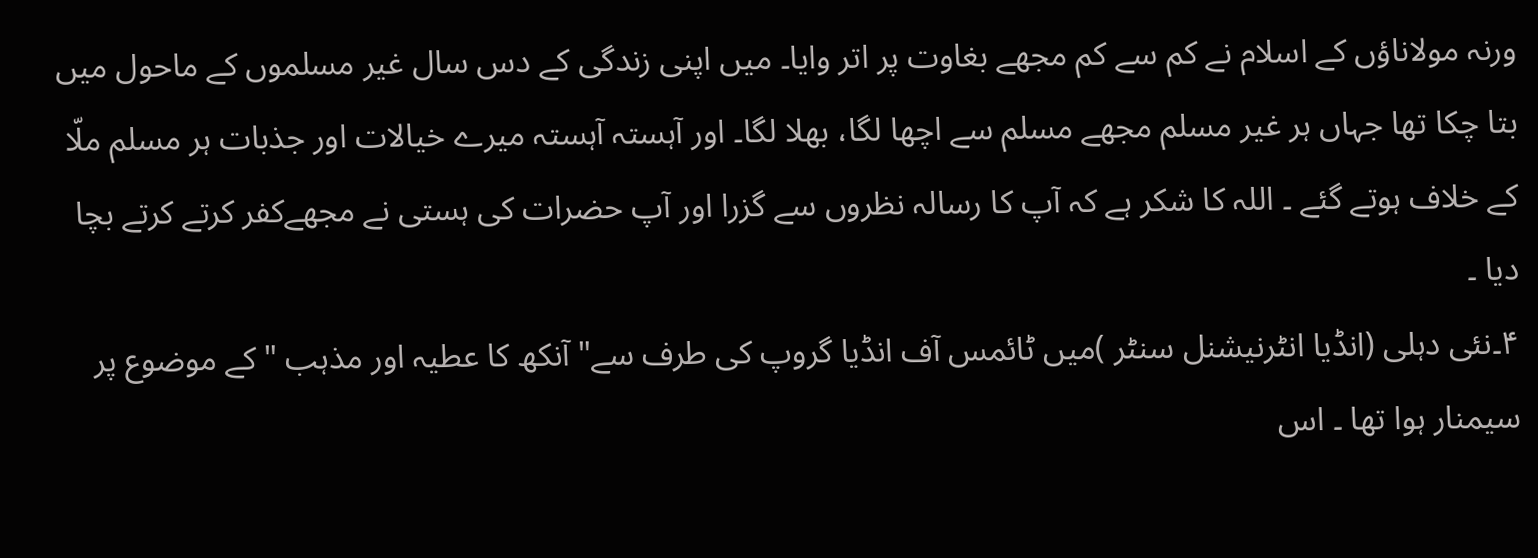ورنہ مولاناؤں کے اسلام نے کم سے کم مجھے بغاوت پر اتر وایا۔ میں اپنی زندگی کے دس سال غیر مسلموں کے ماحول میں بتا چکا تھا جہاں ہر غیر مسلم مجھے مسلم سے اچھا لگا، بھلا لگا۔ اور آہستہ آہستہ میرے خیالات اور جذبات ہر مسلم ملّا کے خلاف ہوتے گئے ۔ اللہ کا شکر ہے کہ آپ کا رسالہ نظروں سے گزرا اور آپ حضرات کی ہستی نے مجھےکفر کرتے کرتے بچا دیا ۔
۴۔نئی دہلی (انڈیا انٹرنیشنل سنٹر )میں ٹائمس آف انڈیا گروپ کی طرف سے" آنکھ کا عطیہ اور مذہب "کے موضوع پر سیمنار ہوا تھا ۔ اس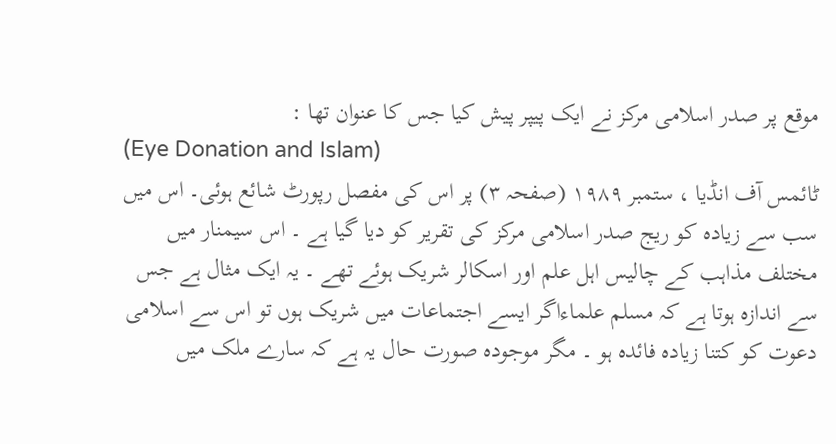موقع پر صدر اسلامی مرکز نے ایک پیپر پیش کیا جس کا عنوان تھا :
(Eye Donation and Islam)
ٹائمس آف انڈیا ، ستمبر ۱۹۸۹ (صفحہ ۳) پر اس کی مفصل رپورٹ شائع ہوئی۔ اس میں سب سے زیادہ کو ریج صدر اسلامی مرکز کی تقریر کو دیا گیا ہے ۔ اس سیمنار میں مختلف مذاہب کے چالیس اہل علم اور اسکالر شریک ہوئے تھے ۔ یہ ایک مثال ہے جس سے اندازہ ہوتا ہے کہ مسلم علماءاگر ایسے اجتماعات میں شریک ہوں تو اس سے اسلامی دعوت کو کتنا زیادہ فائدہ ہو ۔ مگر موجودہ صورت حال یہ ہے کہ سارے ملک میں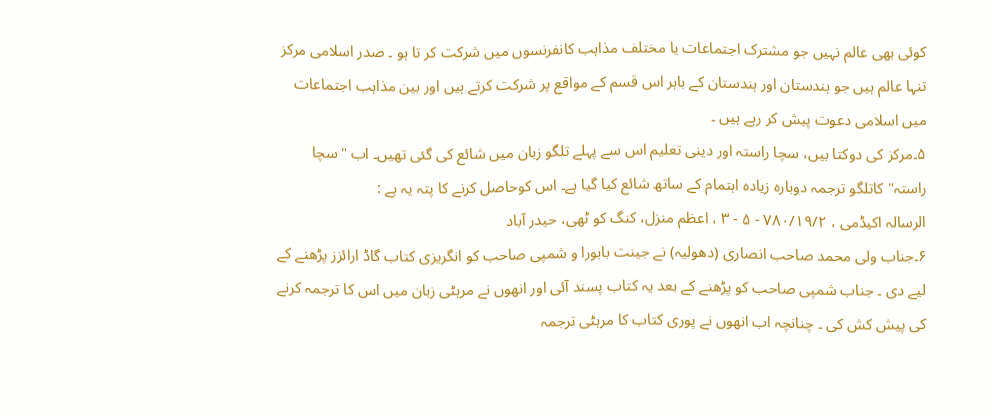کوئی بھی عالم نہیں جو مشترک اجتماعات یا مختلف مذاہب کانفرنسوں میں شرکت کر تا ہو ۔ صدر اسلامی مرکز تنہا عالم ہیں جو ہندستان اور ہندستان کے باہر اس قسم کے مواقع پر شرکت کرتے ہیں اور بین مذاہب اجتماعات میں اسلامی دعوت پیش کر رہے ہیں ۔
۵۔مرکز کی دوکتا بیں، سچا راستہ اور دینی تعلیم اس سے پہلے تلگو زبان میں شائع کی گئی تھیں۔ اب "سچا راستہ" کاتلگو ترجمہ دوبارہ زیادہ اہتمام کے ساتھ شائع کیا گیا ہے۔ اس کوحاصل کرنے کا پتہ یہ ہے :
الرسالہ اکیڈمی ، ۷۸۰/۱۹/۲ - ۵ - ۳ ، اعظم منزل، کنگ کو ٹھی، حیدر آباد
۶۔جناب ولی محمد صاحب انصاری (دھولیہ) نے جینت بابورا و شمپی صاحب کو انگریزی کتاب گاڈ ارائزز پڑھنے کے لیے دی ۔ جناب شمپی صاحب کو پڑھنے کے بعد یہ کتاب پسند آئی اور انھوں نے مرہٹی زبان میں اس کا ترجمہ کرنے کی پیش کش کی ۔ چنانچہ اب انھوں نے پوری کتاب کا مرہٹی ترجمہ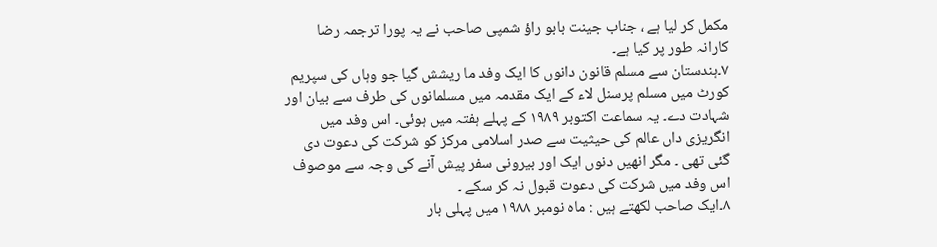مکمل کر لیا ہے ، جناب جینت بابو راؤ شمپی صاحب نے یہ پورا ترجمہ رضا کارانہ طور پر کیا ہے۔
۷۔ہندستان سے مسلم قانون دانوں کا ایک وفد ما ریشش گیا جو وہاں کی سپریم کورٹ میں مسلم پرسنل لاء کے ایک مقدمہ میں مسلمانوں کی طرف سے بیان اور شہادت دے۔ یہ سماعت اکتوبر ۱۹۸۹ کے پہلے ہفتہ میں ہوئی۔ اس وفد میں انگریزی داں عالم کی حیثیت سے صدر اسلامی مرکز کو شرکت کی دعوت دی گئی تھی ۔ مگر انھیں دنوں ایک اور بیرونی سفر پیش آنے کی وجہ سے موصوف اس وفد میں شرکت کی دعوت قبول نہ کر سکے ۔
۸۔ایک صاحب لکھتے ہیں : ماہ نومبر ۱۹۸۸ میں پہلی بار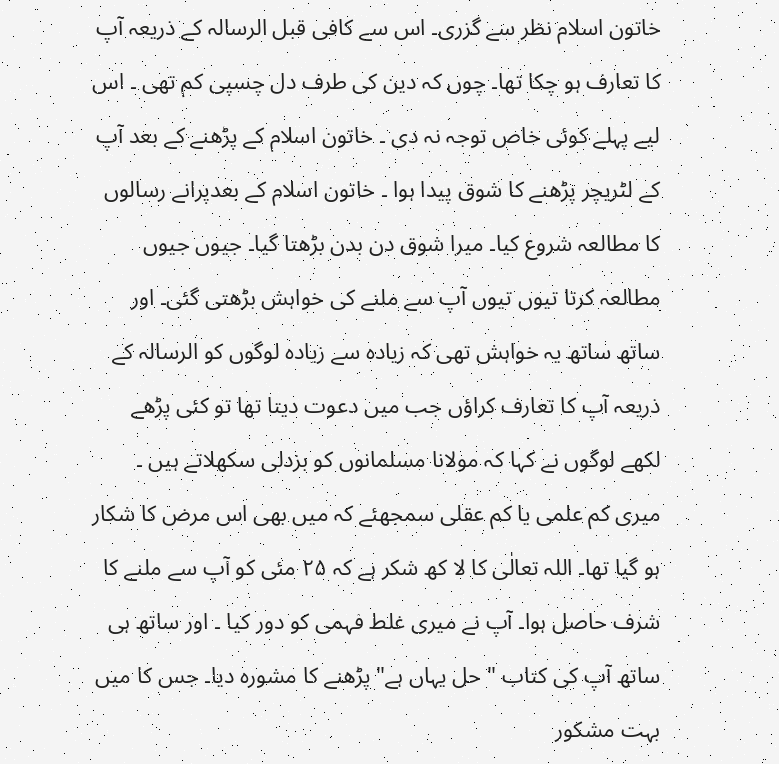خاتون اسلام نظر سے گزری۔ اس سے کافی قبل الرسالہ کے ذریعہ آپ کا تعارف ہو چکا تھا۔ چوں کہ دین کی طرف دل چسپی کم تھی ۔ اس لیے پہلے کوئی خاص توجہ نہ دی ۔ خاتون اسلام کے پڑھنے کے بعد آپ کے لٹریچر پڑھنے کا شوق پیدا ہوا ۔ خاتون اسلام کے بعدپرانے رسالوں کا مطالعہ شروع کیا۔ میرا شوق دن بدن بڑھتا گیا۔ جیوں جیوں مطالعہ کرتا تیوں تیوں آپ سے ملنے کی خواہش بڑھتی گئی۔ اور ساتھ ساتھ یہ خواہش تھی کہ زیادہ سے زیادہ لوگوں کو الرسالہ کے ذریعہ آپ کا تعارف کراؤں جب میں دعوت دیتا تھا تو کئی پڑھے لکھے لوگوں نے کہا کہ مولانا مسلمانوں کو بزدلی سکھلاتے ہیں ۔ میری کم علمی یا کم عقلی سمجھئے کہ میں بھی اس مرض کا شکار ہو گیا تھا۔ اللہ تعالٰی کا لا کھ شکر ہے کہ ۲۵ مئی کو آپ سے ملنے کا شرف حاصل ہوا۔ آپ نے میری غلط فہمی کو دور کیا ۔ اور ساتھ ہی ساتھ آپ کی کتاب " حل یہاں ہے" پڑھنے کا مشورہ دیا۔ جس کا میں بہت مشکور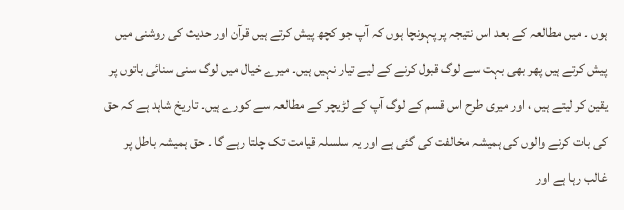ہوں ۔ میں مطالعہ کے بعد اس نتیجہ پر پہونچا ہوں کہ آپ جو کچھ پیش کرتے ہیں قرآن اور حدیث کی روشنی میں پیش کرتے ہیں پھر بھی بہت سے لوگ قبول کرنے کے لیے تیار نہیں ہیں۔ میرے خیال میں لوگ سنی سنائی باتوں پر یقین کر لیتے ہیں ، اور میری طرح اس قسم کے لوگ آپ کے لڑیچر کے مطالعہ سے کورے ہیں۔ تاریخ شاہد ہے کہ حق کی بات کرنے والوں کی ہمیشہ مخالفت کی گئی ہے اور یہ سلسلہ قیامت تک چلتا رہے گا ۔ حق ہمیشہ باطل پر غالب رہا ہے اور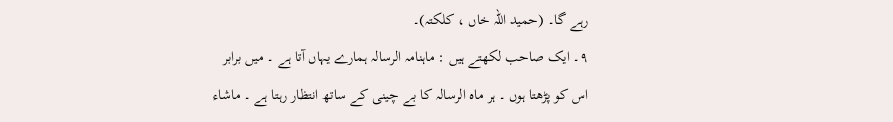رہے گا۔ (حمید اللہ خاں ، کلکتہ)۔
۹۔ ایک صاحب لکھتے ہیں : ماہنامہ الرسالہ ہمارے یہاں آتا ہے ۔ میں برابر اس کو پڑھتا ہوں ۔ ہر ماہ الرسالہ کا بے چینی کے ساتھ انتظار رہتا ہے ۔ ماشاء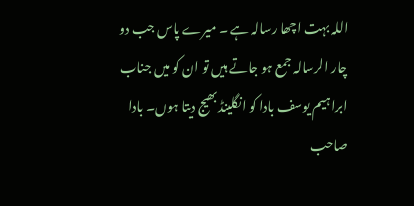اللہ بہت اچھا رسالہ ہے ۔ میرے پاس جب دو چار الرسالہ جمع ہو جاتے ہیں تو ان کو میں جناب ابراہیم یوسف بادا کو انگلینڈ بھیج دیتا ہوں۔ بادا صاحب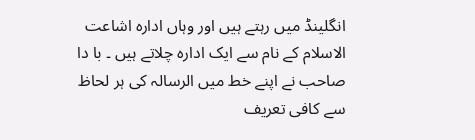انگلینڈ میں رہتے ہیں اور وہاں ادارہ اشاعت الاسلام کے نام سے ایک ادارہ چلاتے ہیں ۔ با دا صاحب نے اپنے خط میں الرسالہ کی ہر لحاظ سے کافی تعریف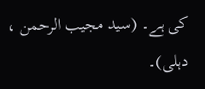کی ہے۔ (سید مجیب الرحمن ، دہلی)۔